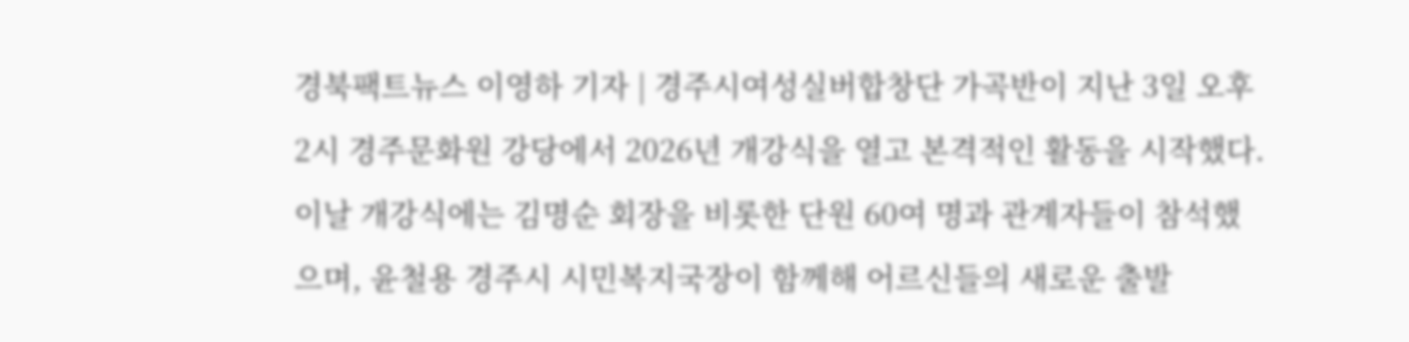경북팩트뉴스 이영하 기자 | 경주시여성실버합창단 가곡반이 지난 3일 오후 2시 경주문화원 강당에서 2026년 개강식을 열고 본격적인 활동을 시작했다. 이날 개강식에는 김명순 회장을 비롯한 단원 60여 명과 관계자들이 참석했으며, 윤철용 경주시 시민복지국장이 함께해 어르신들의 새로운 출발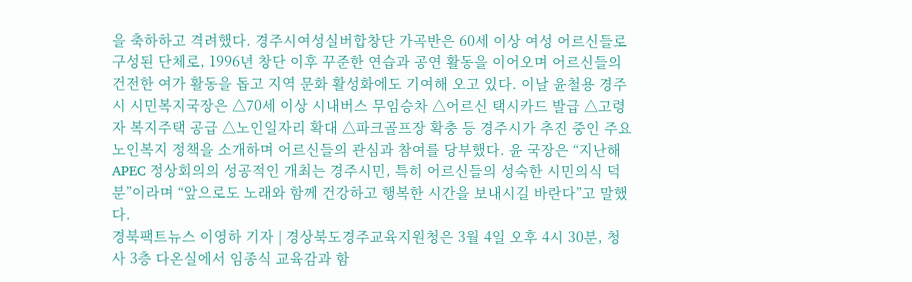을 축하하고 격려했다. 경주시여성실버합창단 가곡반은 60세 이상 여성 어르신들로 구성된 단체로, 1996년 창단 이후 꾸준한 연습과 공연 활동을 이어오며 어르신들의 건전한 여가 활동을 돕고 지역 문화 활성화에도 기여해 오고 있다. 이날 윤철용 경주시 시민복지국장은 △70세 이상 시내버스 무임승차 △어르신 택시카드 발급 △고령자 복지주택 공급 △노인일자리 확대 △파크골프장 확충 등 경주시가 추진 중인 주요 노인복지 정책을 소개하며 어르신들의 관심과 참여를 당부했다. 윤 국장은 “지난해 APEC 정상회의의 성공적인 개최는 경주시민, 특히 어르신들의 성숙한 시민의식 덕분”이라며 “앞으로도 노래와 함께 건강하고 행복한 시간을 보내시길 바란다”고 말했다.
경북팩트뉴스 이영하 기자 | 경상북도경주교육지원청은 3월 4일 오후 4시 30분, 청사 3층 다온실에서 임종식 교육감과 함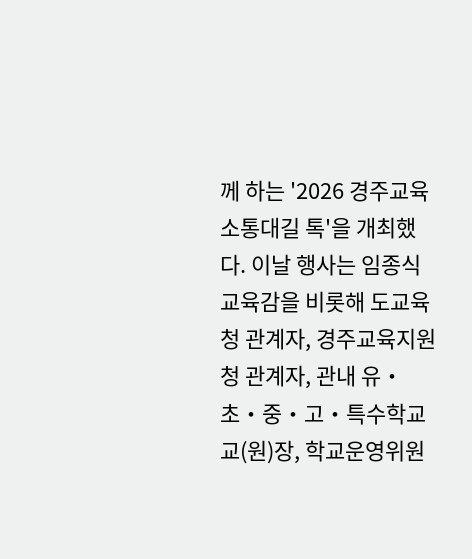께 하는 '2026 경주교육 소통대길 톡'을 개최했다. 이날 행사는 임종식 교육감을 비롯해 도교육청 관계자, 경주교육지원청 관계자, 관내 유‧초‧중‧고‧특수학교 교(원)장, 학교운영위원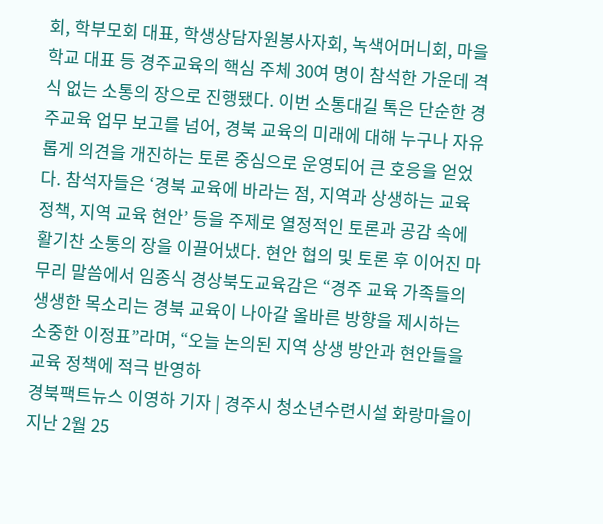회, 학부모회 대표, 학생상담자원봉사자회, 녹색어머니회, 마을학교 대표 등 경주교육의 핵심 주체 30여 명이 참석한 가운데 격식 없는 소통의 장으로 진행됐다. 이번 소통대길 톡은 단순한 경주교육 업무 보고를 넘어, 경북 교육의 미래에 대해 누구나 자유롭게 의견을 개진하는 토론 중심으로 운영되어 큰 호응을 얻었다. 참석자들은 ‘경북 교육에 바라는 점, 지역과 상생하는 교육 정책, 지역 교육 현안’ 등을 주제로 열정적인 토론과 공감 속에 활기찬 소통의 장을 이끌어냈다. 현안 협의 및 토론 후 이어진 마무리 말씀에서 임종식 경상북도교육감은 “경주 교육 가족들의 생생한 목소리는 경북 교육이 나아갈 올바른 방향을 제시하는 소중한 이정표”라며, “오늘 논의된 지역 상생 방안과 현안들을 교육 정책에 적극 반영하
경북팩트뉴스 이영하 기자 | 경주시 청소년수련시설 화랑마을이 지난 2월 25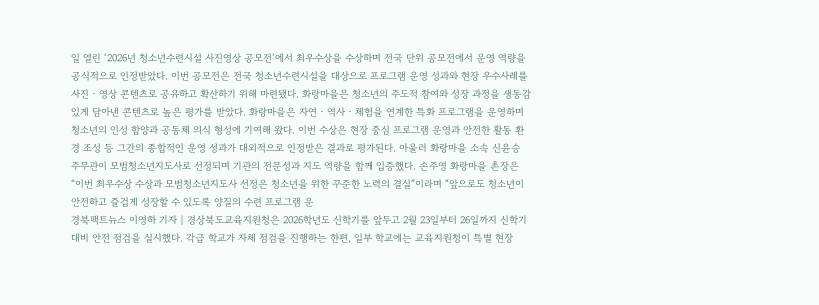일 열린 ‘2026년 청소년수련시설 사진영상 공모전’에서 최우수상을 수상하며 전국 단위 공모전에서 운영 역량을 공식적으로 인정받았다. 이번 공모전은 전국 청소년수련시설을 대상으로 프로그램 운영 성과와 현장 우수사례를 사진‧영상 콘텐츠로 공유하고 확산하기 위해 마련됐다. 화랑마을은 청소년의 주도적 참여와 성장 과정을 생동감 있게 담아낸 콘텐츠로 높은 평가를 받았다. 화랑마을은 자연‧역사‧체험을 연계한 특화 프로그램을 운영하며 청소년의 인성 함양과 공동체 의식 형성에 기여해 왔다. 이번 수상은 현장 중심 프로그램 운영과 안전한 활동 환경 조성 등 그간의 종합적인 운영 성과가 대외적으로 인정받은 결과로 평가된다. 아울러 화랑마을 소속 신윤승 주무관이 모범청소년지도사로 선정되며 기관의 전문성과 지도 역량을 함께 입증했다. 손주영 화랑마을 촌장은 “이번 최우수상 수상과 모범청소년지도사 선정은 청소년을 위한 꾸준한 노력의 결실”이라며 “앞으로도 청소년이 안전하고 즐겁게 성장할 수 있도록 양질의 수련 프로그램 운
경북팩트뉴스 이영하 기자 | 경상북도교육지원청은 2026학년도 신학기를 앞두고 2월 23일부터 26일까지 신학기 대비 안전 점검을 실시했다. 각급 학교가 자체 점검을 진행하는 한편, 일부 학교에는 교육지원청이 특별 현장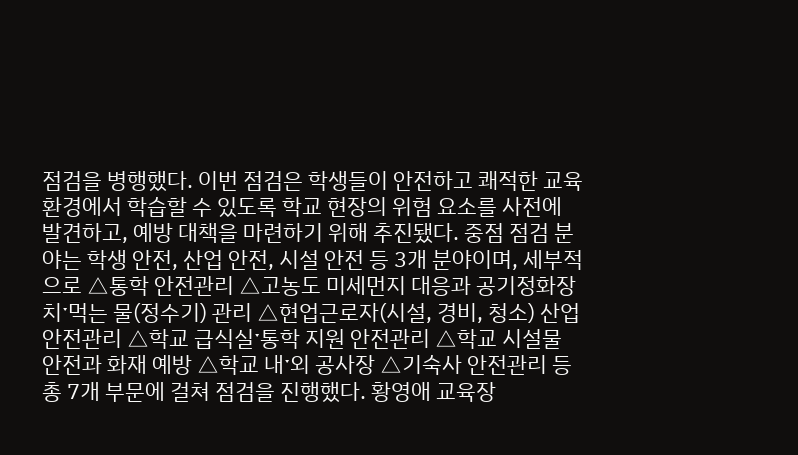점검을 병행했다. 이번 점검은 학생들이 안전하고 쾌적한 교육환경에서 학습할 수 있도록 학교 현장의 위험 요소를 사전에 발견하고, 예방 대책을 마련하기 위해 추진됐다. 중점 점검 분야는 학생 안전, 산업 안전, 시설 안전 등 3개 분야이며, 세부적으로 △통학 안전관리 △고농도 미세먼지 대응과 공기정화장치ˑ먹는 물(정수기) 관리 △현업근로자(시설, 경비, 청소) 산업 안전관리 △학교 급식실ˑ통학 지원 안전관리 △학교 시설물 안전과 화재 예방 △학교 내ˑ외 공사장 △기숙사 안전관리 등 총 7개 부문에 걸쳐 점검을 진행했다. 황영애 교육장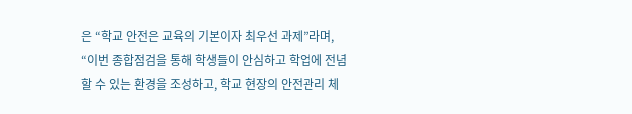은 “학교 안전은 교육의 기본이자 최우선 과제”라며, “이번 종합점검을 통해 학생들이 안심하고 학업에 전념할 수 있는 환경을 조성하고, 학교 현장의 안전관리 체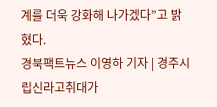계를 더욱 강화해 나가겠다”고 밝혔다.
경북팩트뉴스 이영하 기자 | 경주시립신라고취대가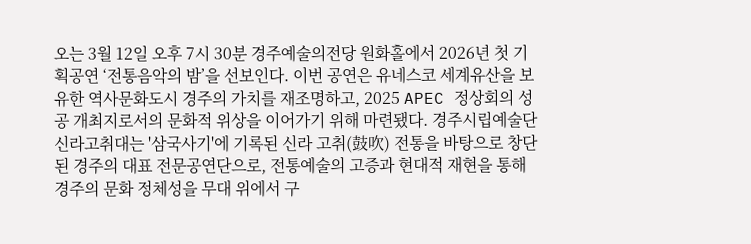오는 3월 12일 오후 7시 30분 경주예술의전당 원화홀에서 2026년 첫 기획공연 ‘전통음악의 밤’을 선보인다. 이번 공연은 유네스코 세계유산을 보유한 역사문화도시 경주의 가치를 재조명하고, 2025 APEC 정상회의 성공 개최지로서의 문화적 위상을 이어가기 위해 마련됐다. 경주시립예술단 신라고취대는 '삼국사기'에 기록된 신라 고취(鼓吹) 전통을 바탕으로 창단된 경주의 대표 전문공연단으로, 전통예술의 고증과 현대적 재현을 통해 경주의 문화 정체성을 무대 위에서 구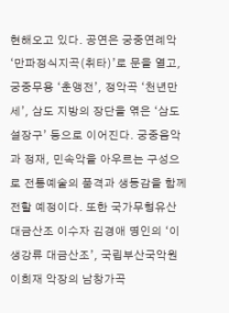현해오고 있다. 공연은 궁중연례악 ‘만파정식지곡(취타)’로 문을 열고, 궁중무용 ‘춘앵전’, 정악곡 ‘천년만세’, 삼도 지방의 장단을 엮은 ‘삼도설장구’ 등으로 이어진다. 궁중음악과 정재, 민속악을 아우르는 구성으로 전통예술의 품격과 생동감을 함께 전할 예정이다. 또한 국가무형유산 대금산조 이수자 김경애 명인의 ‘이생강류 대금산조’, 국립부산국악원 이희재 악장의 남창가곡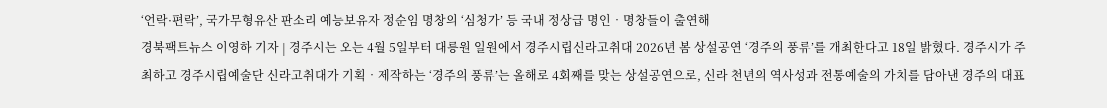‘언락·편락’, 국가무형유산 판소리 예능보유자 정순임 명창의 ‘심청가’ 등 국내 정상급 명인‧명창들이 출연해
경북팩트뉴스 이영하 기자 | 경주시는 오는 4월 5일부터 대릉원 일원에서 경주시립신라고취대 2026년 봄 상설공연 ‘경주의 풍류’를 개최한다고 18일 밝혔다. 경주시가 주최하고 경주시립예술단 신라고취대가 기획‧제작하는 ‘경주의 풍류’는 올해로 4회째를 맞는 상설공연으로, 신라 천년의 역사성과 전통예술의 가치를 담아낸 경주의 대표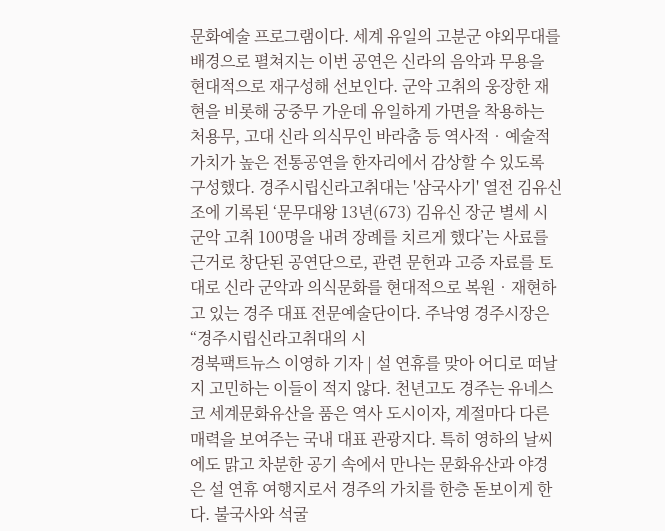문화예술 프로그램이다. 세계 유일의 고분군 야외무대를 배경으로 펼쳐지는 이번 공연은 신라의 음악과 무용을 현대적으로 재구성해 선보인다. 군악 고취의 웅장한 재현을 비롯해 궁중무 가운데 유일하게 가면을 착용하는 처용무, 고대 신라 의식무인 바라춤 등 역사적‧예술적 가치가 높은 전통공연을 한자리에서 감상할 수 있도록 구성했다. 경주시립신라고취대는 '삼국사기' 열전 김유신 조에 기록된 ‘문무대왕 13년(673) 김유신 장군 별세 시 군악 고취 100명을 내려 장례를 치르게 했다’는 사료를 근거로 창단된 공연단으로, 관련 문헌과 고증 자료를 토대로 신라 군악과 의식문화를 현대적으로 복원‧재현하고 있는 경주 대표 전문예술단이다. 주낙영 경주시장은 “경주시립신라고취대의 시
경북팩트뉴스 이영하 기자 | 설 연휴를 맞아 어디로 떠날지 고민하는 이들이 적지 않다. 천년고도 경주는 유네스코 세계문화유산을 품은 역사 도시이자, 계절마다 다른 매력을 보여주는 국내 대표 관광지다. 특히 영하의 날씨에도 맑고 차분한 공기 속에서 만나는 문화유산과 야경은 설 연휴 여행지로서 경주의 가치를 한층 돋보이게 한다. 불국사와 석굴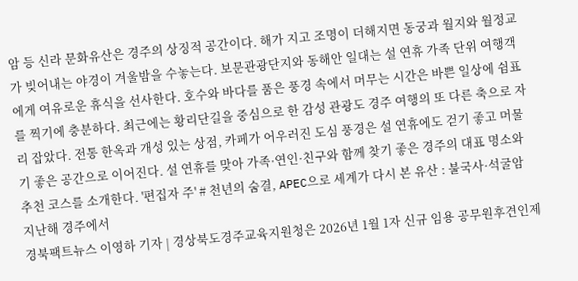암 등 신라 문화유산은 경주의 상징적 공간이다. 해가 지고 조명이 더해지면 동궁과 월지와 월정교가 빚어내는 야경이 겨울밤을 수놓는다. 보문관광단지와 동해안 일대는 설 연휴 가족 단위 여행객에게 여유로운 휴식을 선사한다. 호수와 바다를 품은 풍경 속에서 머무는 시간은 바쁜 일상에 쉼표를 찍기에 충분하다. 최근에는 황리단길을 중심으로 한 감성 관광도 경주 여행의 또 다른 축으로 자리 잡았다. 전통 한옥과 개성 있는 상점, 카페가 어우러진 도심 풍경은 설 연휴에도 걷기 좋고 머물기 좋은 공간으로 이어진다. 설 연휴를 맞아 가족·연인·친구와 함께 찾기 좋은 경주의 대표 명소와 추천 코스를 소개한다. '편집자 주' # 천년의 숨결, APEC으로 세계가 다시 본 유산 : 불국사·석굴암 지난해 경주에서
경북팩트뉴스 이영하 기자 | 경상북도경주교육지원청은 2026년 1월 1자 신규 임용 공무원후견인제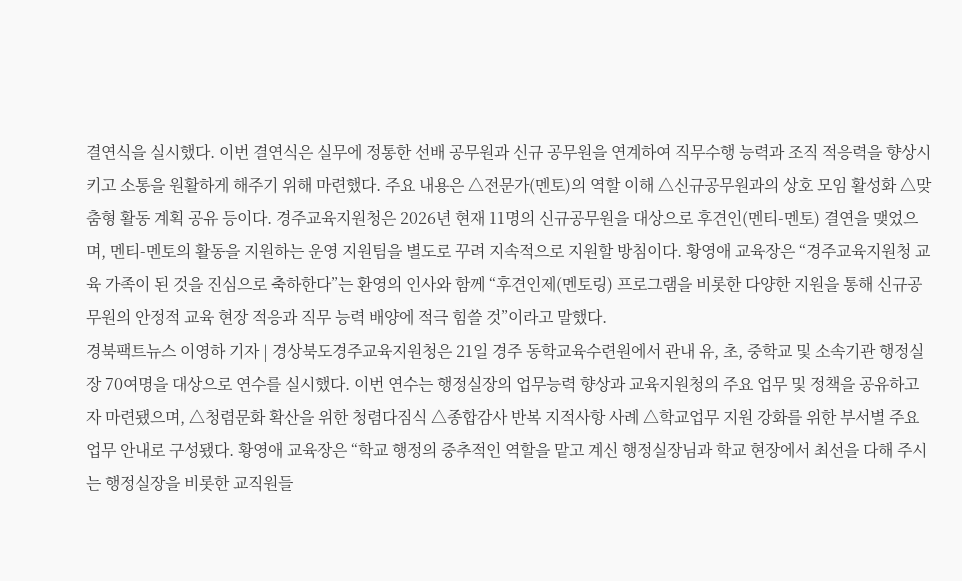결연식을 실시했다. 이번 결연식은 실무에 정통한 선배 공무원과 신규 공무원을 연계하여 직무수행 능력과 조직 적응력을 향상시키고 소통을 원활하게 해주기 위해 마련했다. 주요 내용은 △전문가(멘토)의 역할 이해 △신규공무원과의 상호 모임 활성화 △맞춤형 활동 계획 공유 등이다. 경주교육지원청은 2026년 현재 11명의 신규공무원을 대상으로 후견인(멘티-멘토) 결연을 맺었으며, 멘티-멘토의 활동을 지원하는 운영 지원팀을 별도로 꾸려 지속적으로 지원할 방침이다. 황영애 교육장은 “경주교육지원청 교육 가족이 된 것을 진심으로 축하한다”는 환영의 인사와 함께 “후견인제(멘토링) 프로그램을 비롯한 다양한 지원을 통해 신규공무원의 안정적 교육 현장 적응과 직무 능력 배양에 적극 힘쓸 것”이라고 말했다.
경북팩트뉴스 이영하 기자 | 경상북도경주교육지원청은 21일 경주 동학교육수련원에서 관내 유, 초, 중학교 및 소속기관 행정실장 70여명을 대상으로 연수를 실시했다. 이번 연수는 행정실장의 업무능력 향상과 교육지원청의 주요 업무 및 정책을 공유하고자 마련됐으며, △청렴문화 확산을 위한 청렴다짐식 △종합감사 반복 지적사항 사례 △학교업무 지원 강화를 위한 부서별 주요 업무 안내로 구성됐다. 황영애 교육장은 “학교 행정의 중추적인 역할을 맡고 계신 행정실장님과 학교 현장에서 최선을 다해 주시는 행정실장을 비롯한 교직원들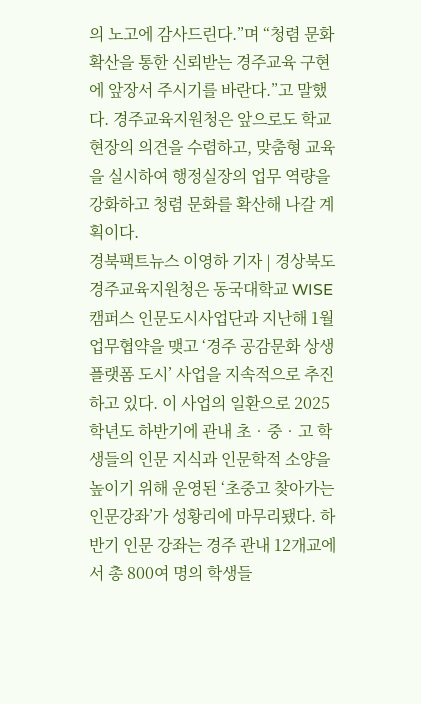의 노고에 감사드린다.”며 “청렴 문화 확산을 통한 신뢰받는 경주교육 구현에 앞장서 주시기를 바란다.”고 말했다. 경주교육지원청은 앞으로도 학교 현장의 의견을 수렴하고, 맞춤형 교육을 실시하여 행정실장의 업무 역량을 강화하고 청렴 문화를 확산해 나갈 계획이다.
경북팩트뉴스 이영하 기자 | 경상북도경주교육지원청은 동국대학교 WISE캠퍼스 인문도시사업단과 지난해 1월 업무협약을 맺고 ‘경주 공감문화 상생플랫폼 도시’ 사업을 지속적으로 추진하고 있다. 이 사업의 일환으로 2025학년도 하반기에 관내 초‧중‧고 학생들의 인문 지식과 인문학적 소양을 높이기 위해 운영된 ‘초중고 찾아가는 인문강좌’가 성황리에 마무리됐다. 하반기 인문 강좌는 경주 관내 12개교에서 총 800여 명의 학생들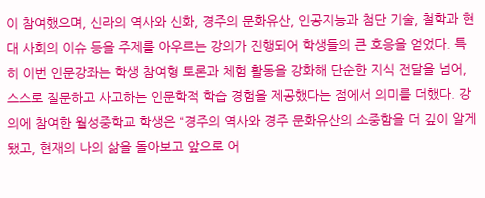이 참여했으며, 신라의 역사와 신화, 경주의 문화유산, 인공지능과 첨단 기술, 철학과 현대 사회의 이슈 등을 주제를 아우르는 강의가 진행되어 학생들의 큰 호응을 얻었다. 특히 이번 인문강좌는 학생 참여형 토론과 체험 활동을 강화해 단순한 지식 전달을 넘어, 스스로 질문하고 사고하는 인문학적 학습 경험을 제공했다는 점에서 의미를 더했다. 강의에 참여한 월성중학교 학생은 “경주의 역사와 경주 문화유산의 소중함을 더 깊이 알게 됐고, 현재의 나의 삶을 돌아보고 앞으로 어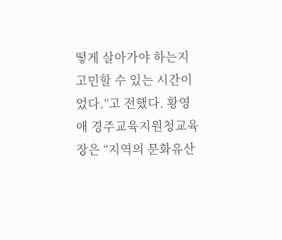떻게 살아가야 하는지 고민할 수 있는 시간이었다.”고 전했다. 황영애 경주교육지원청교육장은 “지역의 문화유산